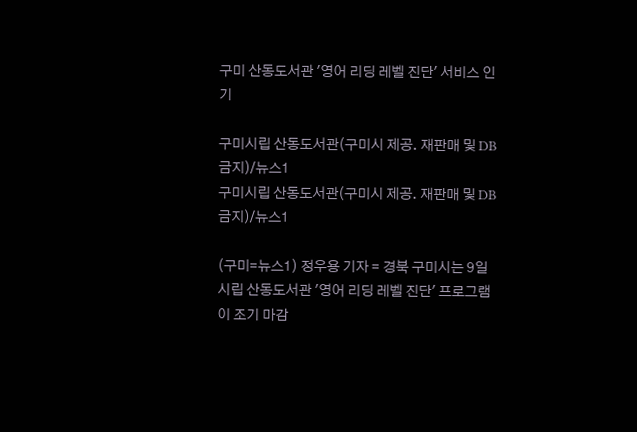구미 산동도서관 '영어 리딩 레벨 진단' 서비스 인기

구미시립 산동도서관(구미시 제공. 재판매 및 DB금지)/뉴스1
구미시립 산동도서관(구미시 제공. 재판매 및 DB금지)/뉴스1

(구미=뉴스1) 정우용 기자 = 경북 구미시는 9일 시립 산동도서관 '영어 리딩 레벨 진단' 프로그램이 조기 마감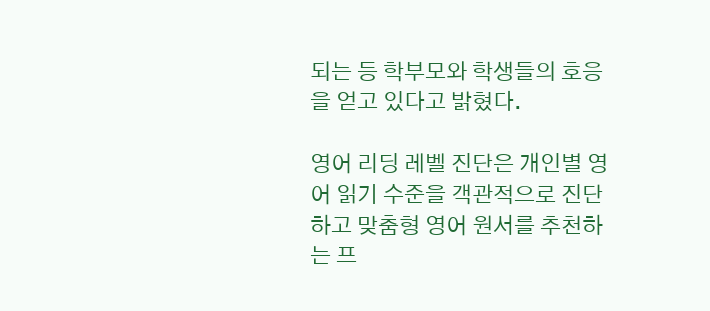되는 등 학부모와 학생들의 호응을 얻고 있다고 밝혔다.

영어 리딩 레벨 진단은 개인별 영어 읽기 수준을 객관적으로 진단하고 맞춤형 영어 원서를 추천하는 프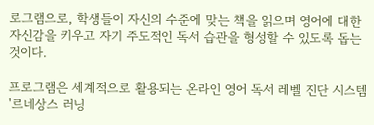로그램으로, 학생들이 자신의 수준에 맞는 책을 읽으며 영어에 대한 자신감을 키우고 자기 주도적인 독서 습관을 형성할 수 있도록 돕는 것이다.

프로그램은 세계적으로 활용되는 온라인 영어 독서 레벨 진단 시스템 '르네상스 러닝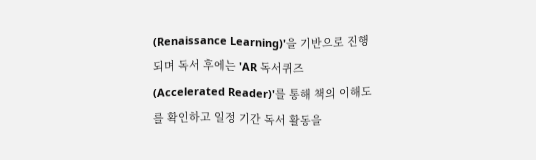(Renaissance Learning)'을 기반으로 진행되며 독서 후에는 'AR 독서퀴즈(Accelerated Reader)'를 통해 책의 이해도를 확인하고 일정 기간 독서 활동을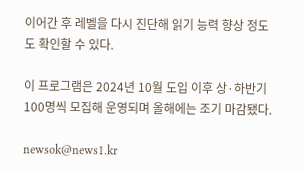이어간 후 레벨을 다시 진단해 읽기 능력 향상 정도도 확인할 수 있다.

이 프로그램은 2024년 10월 도입 이후 상·하반기 100명씩 모집해 운영되며 올해에는 조기 마감됐다.

newsok@news1.kr